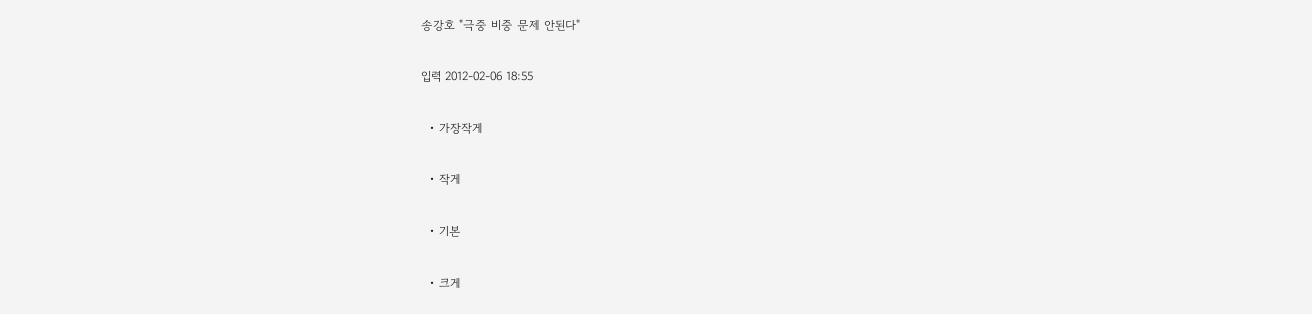송강호 "극중 비중 문제 안된다"

입력 2012-02-06 18:55

  • 가장작게

  • 작게

  • 기본

  • 크게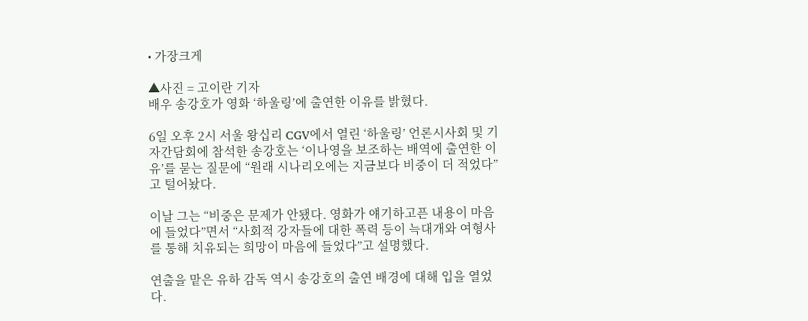• 가장크게

▲사진 = 고이란 기자
배우 송강호가 영화 ‘하울링’에 출연한 이유를 밝혔다.

6일 오후 2시 서울 왕십리 CGV에서 열린 ‘하울링’ 언론시사회 및 기자간담회에 참석한 송강호는 ‘이나영을 보조하는 배역에 출연한 이유’를 묻는 질문에 “원래 시나리오에는 지금보다 비중이 더 적었다”고 털어놨다.

이날 그는 “비중은 문제가 안됐다. 영화가 얘기하고픈 내용이 마음에 들었다”면서 “사회적 강자들에 대한 폭력 등이 늑대개와 여형사를 통해 치유되는 희망이 마음에 들었다”고 설명했다.

연출을 맡은 유하 감독 역시 송강호의 출연 배경에 대해 입을 열었다.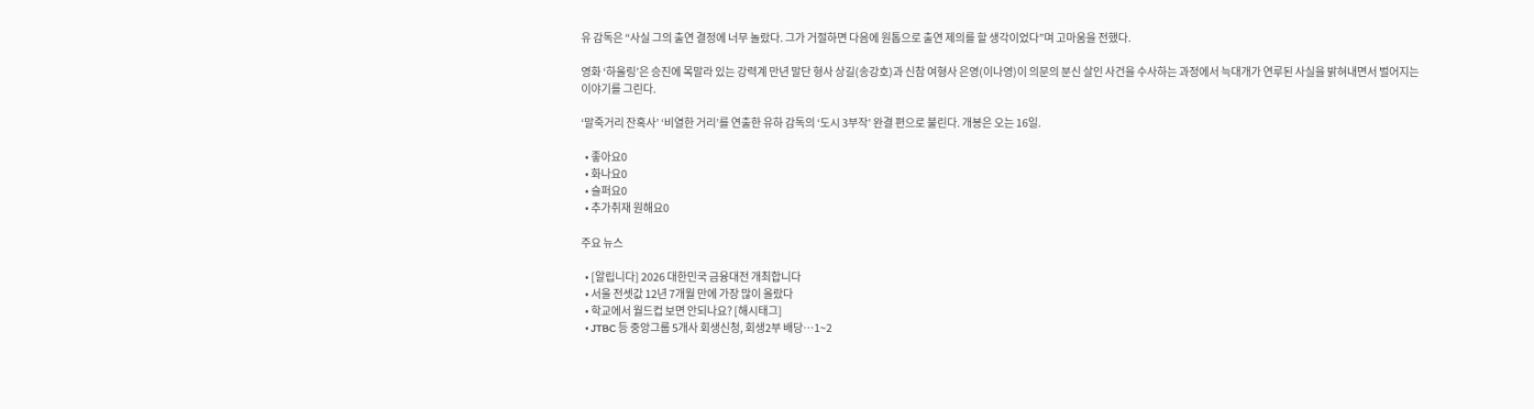유 감독은 “사실 그의 출연 결정에 너무 놀랐다. 그가 거절하면 다음에 원톱으로 출연 제의를 할 생각이었다”며 고마움을 전했다.

영화 ‘하울링’은 승진에 목말라 있는 강력계 만년 말단 형사 상길(송강호)과 신참 여형사 은영(이나영)이 의문의 분신 살인 사건을 수사하는 과정에서 늑대개가 연루된 사실을 밝혀내면서 벌어지는 이야기를 그린다.

‘말죽거리 잔혹사’ ‘비열한 거리’를 연출한 유하 감독의 ‘도시 3부작’ 완결 편으로 불린다. 개봉은 오는 16일.

  • 좋아요0
  • 화나요0
  • 슬퍼요0
  • 추가취재 원해요0

주요 뉴스

  • [알립니다] 2026 대한민국 금융대전 개최합니다
  • 서울 전셋값 12년 7개월 만에 가장 많이 올랐다
  • 학교에서 월드컵 보면 안되나요? [해시태그]
  • JTBC 등 중앙그룹 5개사 회생신청, 회생2부 배당…1~2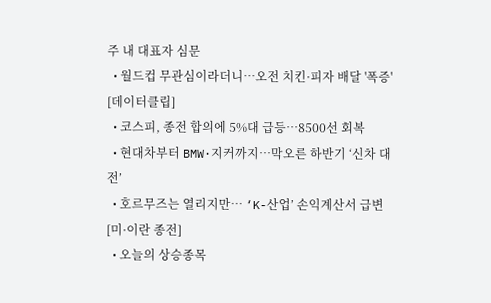주 내 대표자 심문
  • 월드컵 무관심이라더니…오전 치킨·피자 배달 '폭증' [데이터클립]
  • 코스피, 종전 합의에 5%대 급등…8500선 회복
  • 현대차부터 BMW·지커까지…막오른 하반기 ‘신차 대전’
  • 호르무즈는 열리지만… ‘K-산업’ 손익계산서 급변 [미·이란 종전]
  • 오늘의 상승종목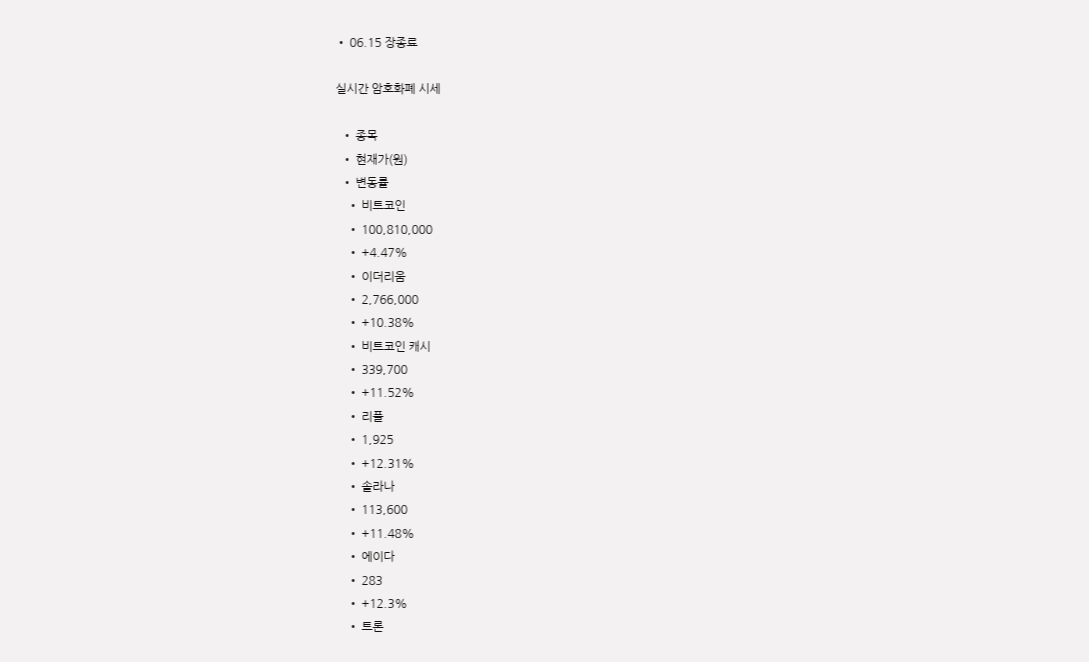• 06.15 장종료

실시간 암호화폐 시세

  • 종목
  • 현재가(원)
  • 변동률
    • 비트코인
    • 100,810,000
    • +4.47%
    • 이더리움
    • 2,766,000
    • +10.38%
    • 비트코인 캐시
    • 339,700
    • +11.52%
    • 리플
    • 1,925
    • +12.31%
    • 솔라나
    • 113,600
    • +11.48%
    • 에이다
    • 283
    • +12.3%
    • 트론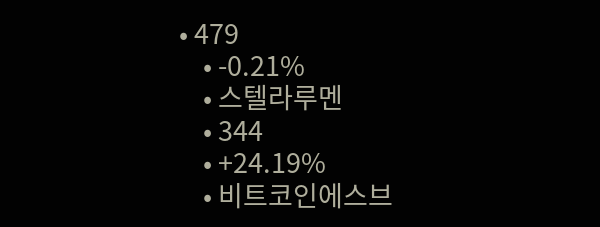• 479
    • -0.21%
    • 스텔라루멘
    • 344
    • +24.19%
    • 비트코인에스브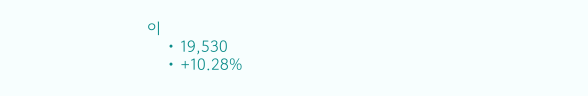이
    • 19,530
    • +10.28%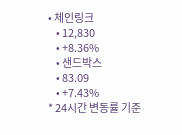• 체인링크
    • 12,830
    • +8.36%
    • 샌드박스
    • 83.09
    • +7.43%
* 24시간 변동률 기준